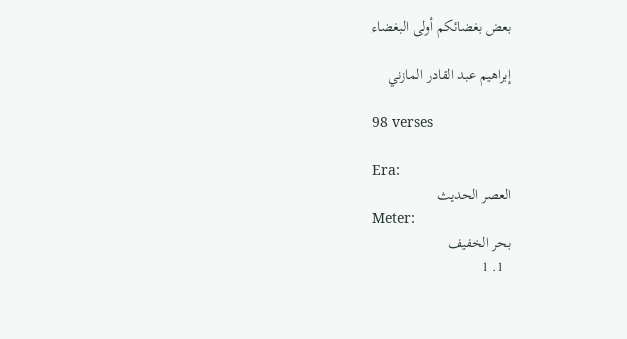بعض بغضائكم أولى البغضاء

إبراهيم عبد القادر المازني

98 verses

Era:
العصر الحديث
Meter:
بحر الخفيف
  1. 1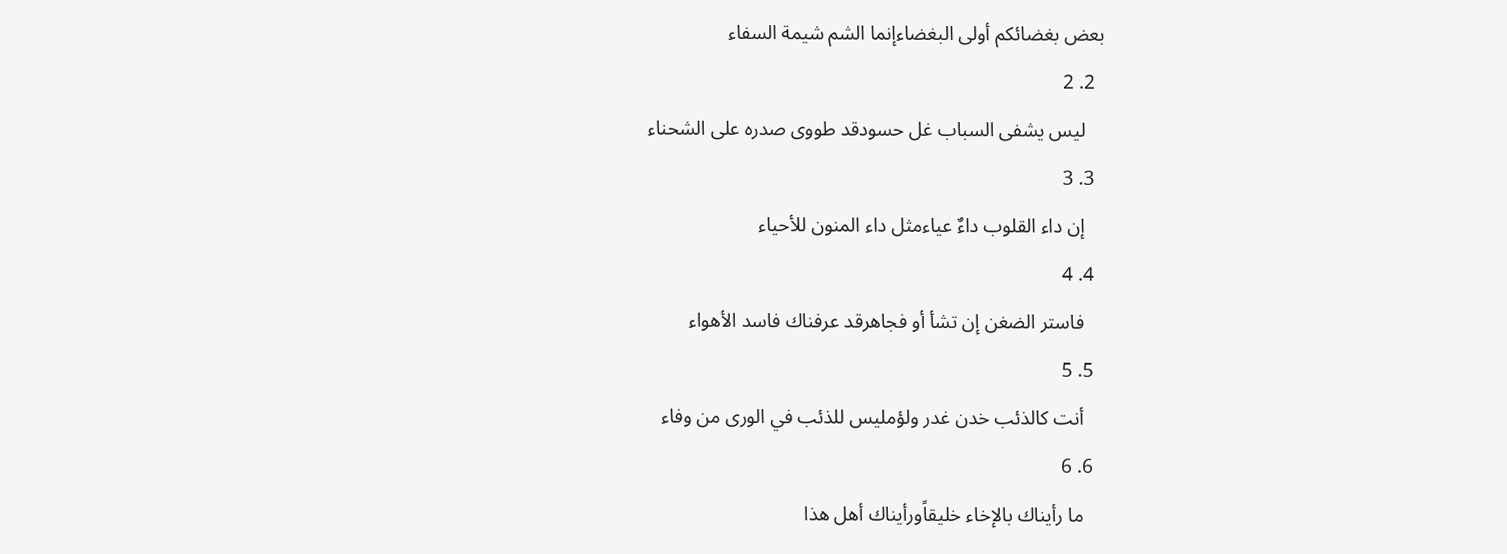بعض بغضائكم أولى البغضاءإنما الشم شيمة السفاء
  2. 2
    ليس يشفى السباب غل حسودقد طووى صدره على الشحناء
  3. 3
    إن داء القلوب داءٌ عياءمثل داء المنون للأحياء
  4. 4
    فاستر الضغن إن تشأ أو فجاهرقد عرفناك فاسد الأهواء
  5. 5
    أنت كالذئب خدن غدر ولؤمليس للذئب في الورى من وفاء
  6. 6
    ما رأيناك بالإخاء خليقاًورأيناك أهل هذا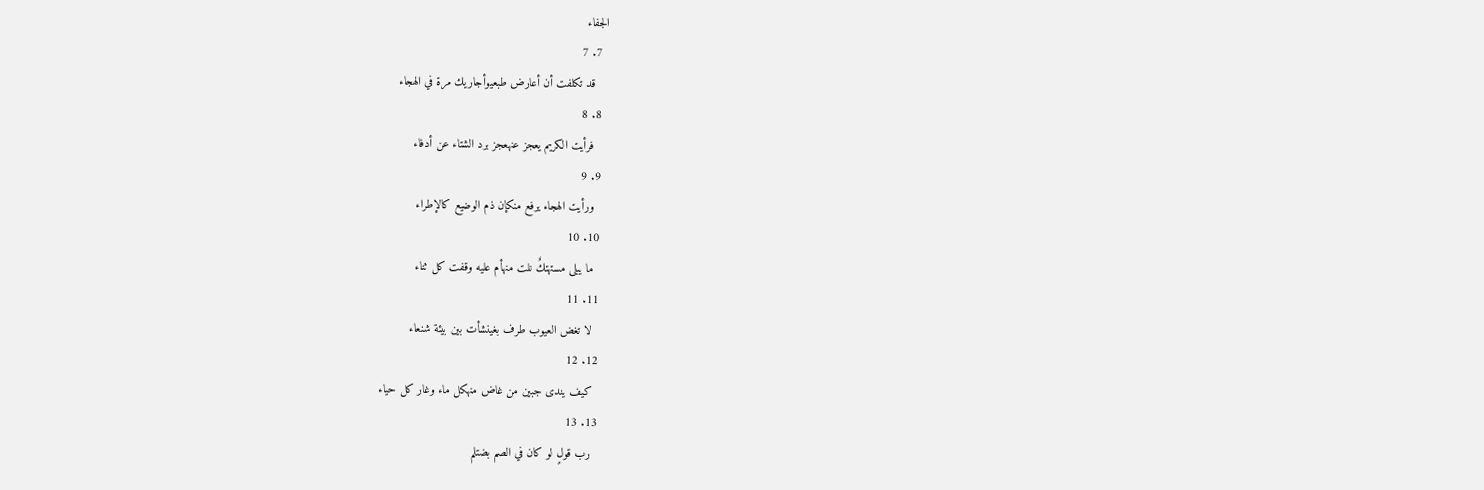الجفاء
  7. 7
    قد تكلفت أن أعارض طبعيوأجاريك مرة في الهجاء
  8. 8
    فرأيت الكريم يعجز عنهعجز برد الشتاء عن أدفاء
  9. 9
    ورأيت الهجاء يرفع منكإن ذم الوضيع كالإطراء
  10. 10
    ما يبلى مستهتكٌ نلت منهأم عليه وقفت كل ثناء
  11. 11
    لا تغض العيوب طرف بغينشأت بين بيئة شنعاء
  12. 12
    كيف يندى جبين من غاض منهكل ماء وغار كل حياء
  13. 13
    رب قولٍ لو كان في الصم بضتلم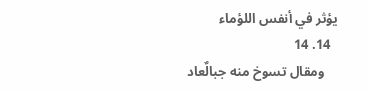يؤثر في أنفس اللؤماء
  14. 14
    ومقال تسوخ منه جبالٌعاد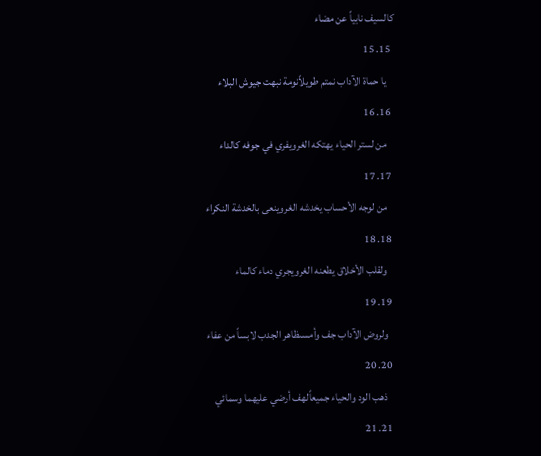كالسيف نابياً عن مضاء
  15. 15
    يا حماة الآداب نمتم طويلاًنومة نبهت جيوش البلاء
  16. 16
    من لستر الحياء يهتكه الغرويفري في جوفه كالداء
  17. 17
    من لوجه الأحساب يخدشه الغروينعى بالخدشة النكراء
  18. 18
    ولقلب الأخلاق يطعنه الغرويجري دماء كالماء
  19. 19
    ولروض الآداب جف وأمسىظاهر الجدب لابساً من عفاء
  20. 20
    ذهب الود والحياء جميعاًلهف أرضي عليهما وسمائي
  21. 21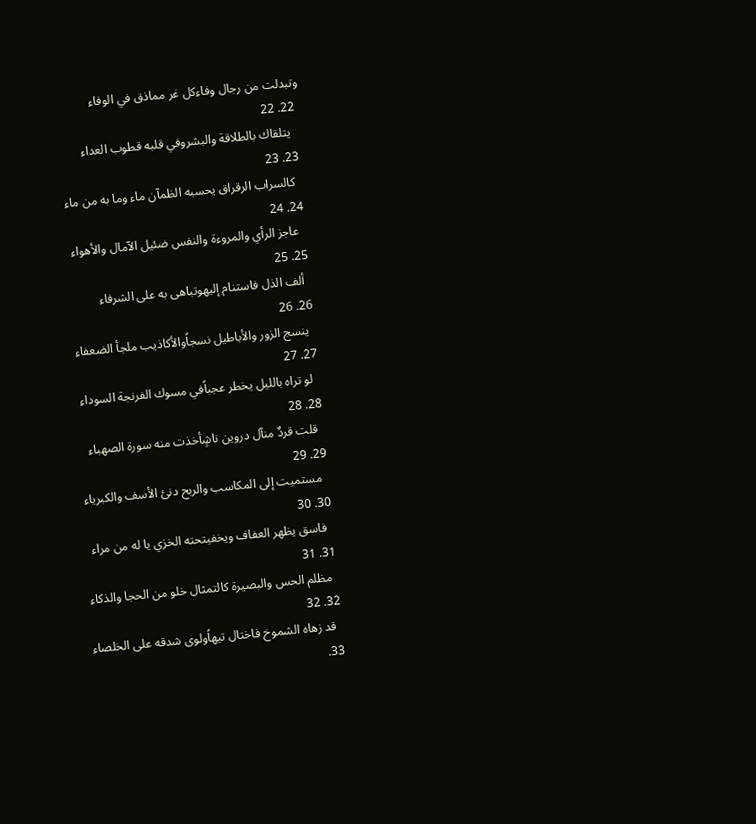وتبدلت من رجال وفاءكل غر مماذق في الوفاء
  22. 22
    يتلقاك بالطلاقة والبشروفي قلبه قطوب العداء
  23. 23
    كالسراب الرقراق يحسبه الظمآن ماء وما به من ماء
  24. 24
    عاجز الرأي والمروءة والنفس ضئيل الآمال والأهواء
  25. 25
    ألف الذل فاستنام إليهوتباهى به على الشرفاء
  26. 26
    ينسج الزور والأباطيل نسجاًوالأكاذيب ملجأ الضعفاء
  27. 27
    لو تراه بالليل يخطر عجباًفي مسوك الفرنجة السوداء
  28. 28
    قلت قردٌ منآل دروين ناشٍأخذت منه سورة الصهباء
  29. 29
    مستميت إلى المكاسب والربح دنئ الأسف والكبرياء
  30. 30
    فاسق يظهر العفاف ويخفيتحته الخزي يا له من مراء
  31. 31
    مظلم الحس والبصيرة كالتمثال خلو من الحجا والذكاء
  32. 32
    قد زهاه الشموخ فاختال تيهاًولوى شدقه على الخلصاء
  33.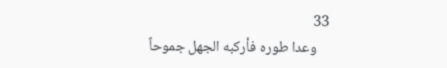33
    وعدا طوره فأركبه الجهل جموحاً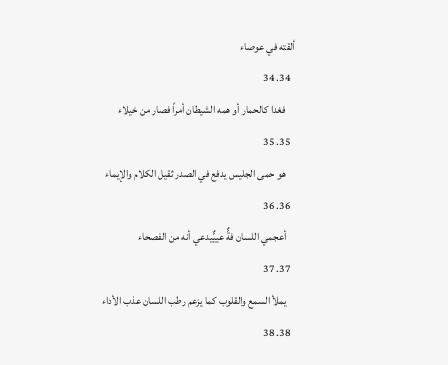ألقته في عوصاء
  34. 34
    فغدا كالحمار أو همه الشيطان أمراً فصار من خيلاء
  35. 35
    هو حمى الجليس يدفع في الصدر ثقيل الكلام والإيماء
  36. 36
    أعجمي اللسان فةٌّ عييٌّيدعي أنه من الفصحاء
  37. 37
    يملأ السمع والقلوب كما يزعم رطب اللسان عذب الأداء
  38. 38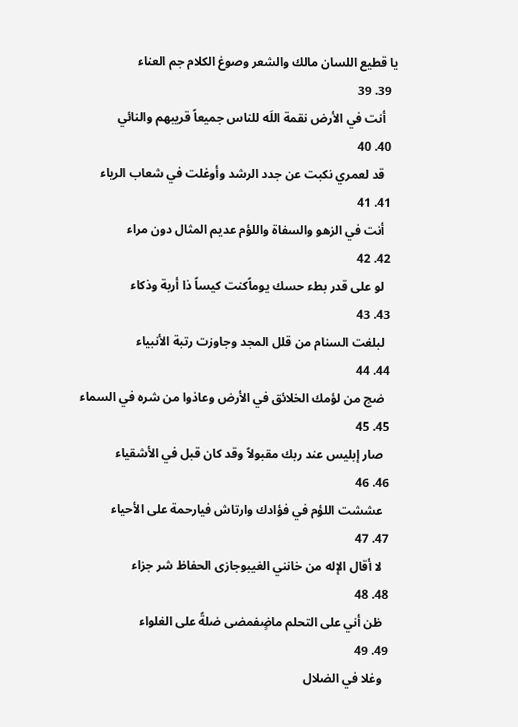يا قطيع اللسان مالك والشعر وصوغ الكلام جم العناء
  39. 39
    أنت في الأرض نقمة اللَه للناس جميعاً قريبهم والنائي
  40. 40
    قد لعمري نكبت عن جدد الرشد وأوغلت في شعاب الرياء
  41. 41
    أنت في الزهو والسفاة واللؤم عديم المثال دون مراء
  42. 42
    لو على قدر بطء حسك يوماًكنت كيساً ذا أربة وذكاء
  43. 43
    لبلغت السنام من قلل المجد وجاوزت رتبة الأنبياء
  44. 44
    ضج من لؤمك الخلائق في الأرض وعاذوا من شره في السماء
  45. 45
    صار إبليس عند ربك مقبولاً وقد كان قبل في الأشقياء
  46. 46
    عششت اللؤم في فؤادك وارتاش فيارحمة على الأحياء
  47. 47
    لا أقال الإله من خانني الغيبوجازى الحفاظ شر جزاء
  48. 48
    ظن أني على التحلم ماضٍفمضى ضلةً على الغلواء
  49. 49
    وغلا في الضلال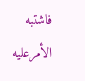فاشتبه الأمرعليه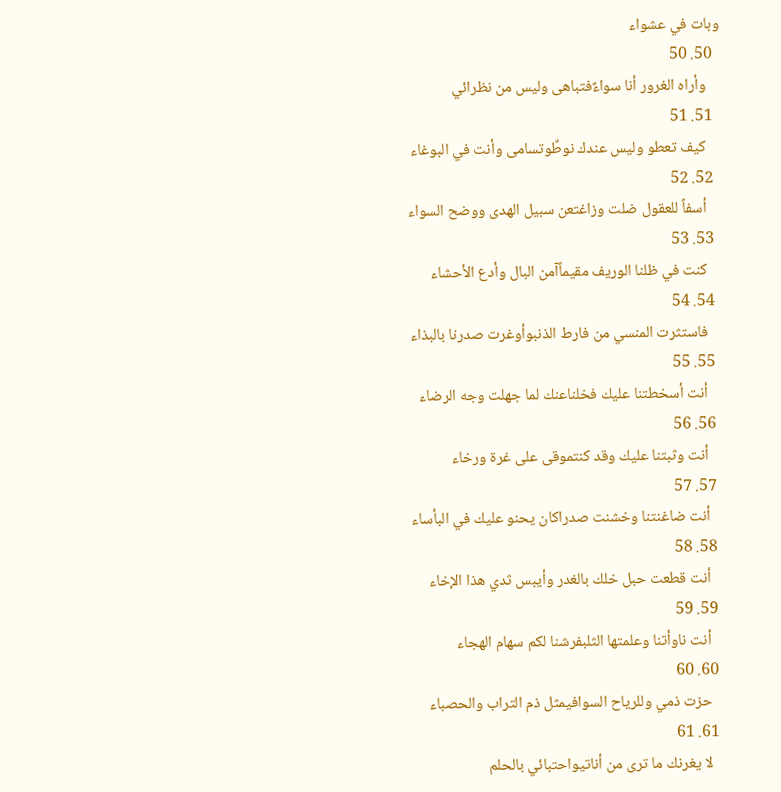وبات في عشواء
  50. 50
    وأراه الغرور أنا سواءٌفتباهى وليس من نظرائي
  51. 51
    كيف تعطو وليس عندك نوطٌوتسامى وأنت في البوغاء
  52. 52
    أسفاً للعقول ضلت وزاغتعن سبيل الهدى ووضح السواء
  53. 53
    كنت في ظلنا الوريف مقيماًآمن البال وأدع الأحشاء
  54. 54
    فاستثرت المنسي من فارط الذنبوأوغرت صدرنا بالبذاء
  55. 55
    أنت أسخطتنا عليك فخلناعنك لما جهلت وجه الرضاء
  56. 56
    أنت وثبتنا عليك وقد كنتموقى على غرة ورخاء
  57. 57
    أنت ضاغنتنا وخشنت صدراكان يحنو عليك في البأساء
  58. 58
    أنت قطعت حبل خلك بالغدر وأيبس ثدي هذا الإخاء
  59. 59
    أنت ناوأتنا وعلمتها الثلبفرشنا لكم سهام الهجاء
  60. 60
    حزت ذمي وللرياح السوافيمثل ذم التراب والحصباء
  61. 61
    لا يغرنك ما ترى من أناتيواحتبائي بالحلم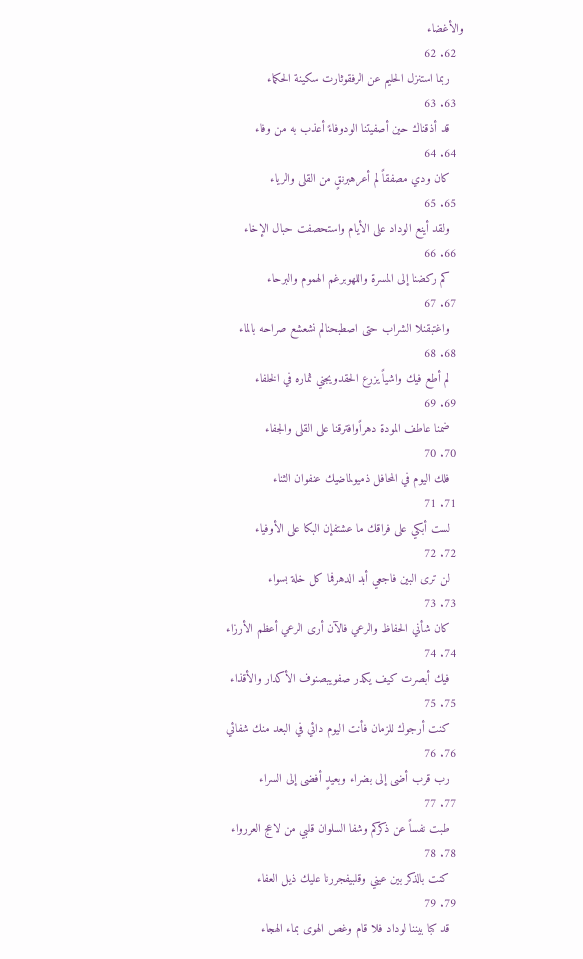والأغضاء
  62. 62
    ربما استنزل الحليم عن الرفقوثارت سكينة الحكماء
  63. 63
    قد أذقناك حين أصفيتنا الودوفاءً أعذب به من وفاء
  64. 64
    كان ودي مصفقاً لم أعرهبرنقٍ من القلى والرياء
  65. 65
    ولقد أينع الوداد على الأيام واستحصفت حبال الإخاء
  66. 66
    كم ركضنا إلى المسرة واللهوبرغم الهموم والبرحاء
  67. 67
    واغتبقنلا الشراب حتى اصطبحنالم نشعشع صراحه بالماء
  68. 68
    لم أطع فيك واشياً يزرع الحقدويجني ثماره في الخلفاء
  69. 69
    ضمنا عاطف المودة دهراًوافترقنا على القلى والجفاء
  70. 70
    فلك اليوم في المحافل ذميولماضيك عنفوان الثناء
  71. 71
    لست أبكي على فراقك ما عشتفإن البكا على الأوفياء
  72. 72
    لن ترى البين فاجعي أبد الدهرفما كل خلة بسواء
  73. 73
    كان شأني الحفاظ والرعي فالآن أرى الرعي أعظم الأرزاء
  74. 74
    فيك أبصرت كيف يكدر صفويبصنوف الأكدار والأقذاء
  75. 75
    كنت أرجوك للزمان فأنت اليوم دائي في البعد منك شفائي
  76. 76
    رب قرب أضى إلى بضراء وبعيدٍ أفضى إلى السراء
  77. 77
    طبت نفساً عن ذكركم وشفا السلوان قلبي من لاعج العررواء
  78. 78
    كنت بالذكر بين عيني وقلبيفجررنا عليك ذيل العفاء
  79. 79
    قد كبا بيننا لوداد فلا قام وغص الهوى بماء الهجاء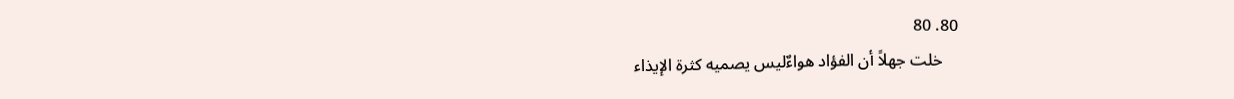80. 80
    خلت جهلاً أن الفؤاد هواءٌليس يصميه كثرة الإيذاء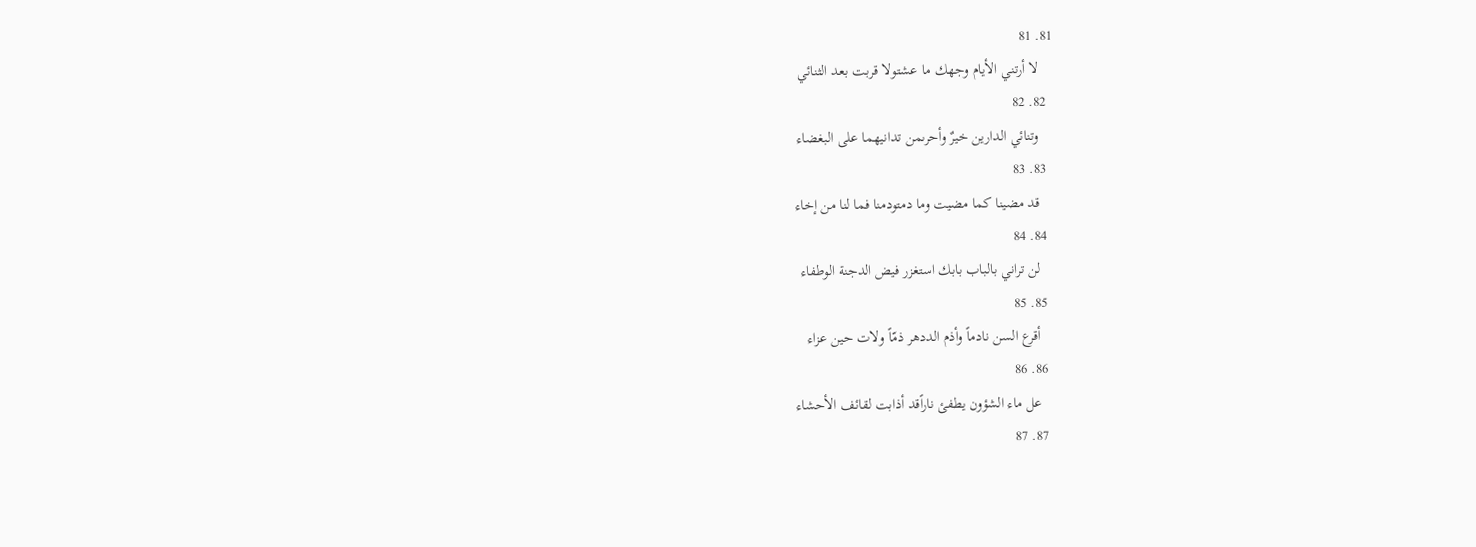81. 81
    لا أرتني الأيام وجهك ما عشتولا قربت بعد الثنائي
  82. 82
    وتنائي الدارين خيرٌ وأحرىمن تدانيهما على البغضاء
  83. 83
    قد مضينا كما مضيت وما دمتودمنا فما لنا من إخاء
  84. 84
    لن تراني بالباب بابك استغزر فيض الدجنة الوطفاء
  85. 85
    أقرع السن نادماً وأذم الددهر ذمّاً ولات حين عزاء
  86. 86
    عل ماء الشؤون يطفئ ناراًقد أذابت لقائف الأحشاء
  87. 87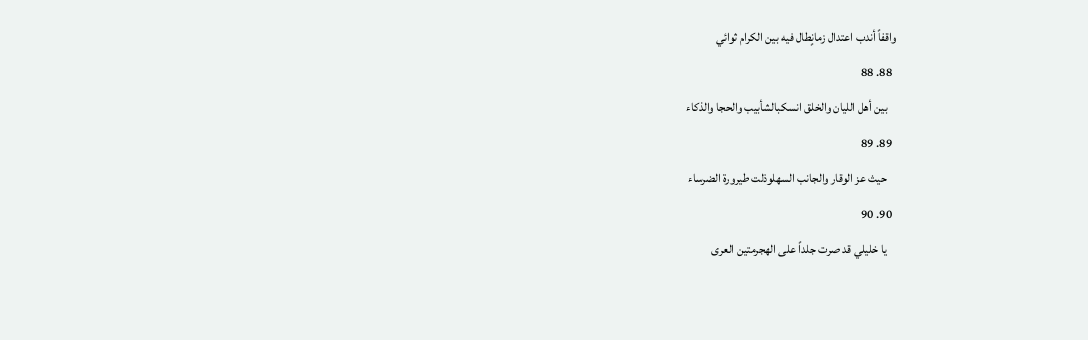واقفاً أندب اعتدال زمانٍطال فيه بين الكرام ثوائي
  88. 88
    بين أهل الليان والخلق انسكبالشأبيب والحجا والذكاء
  89. 89
    حيث عز الوقار والجانب السهلوذلت طيرورة الضرساء
  90. 90
    يا خليلي قد صرت جلداً على الهجرمتين العرى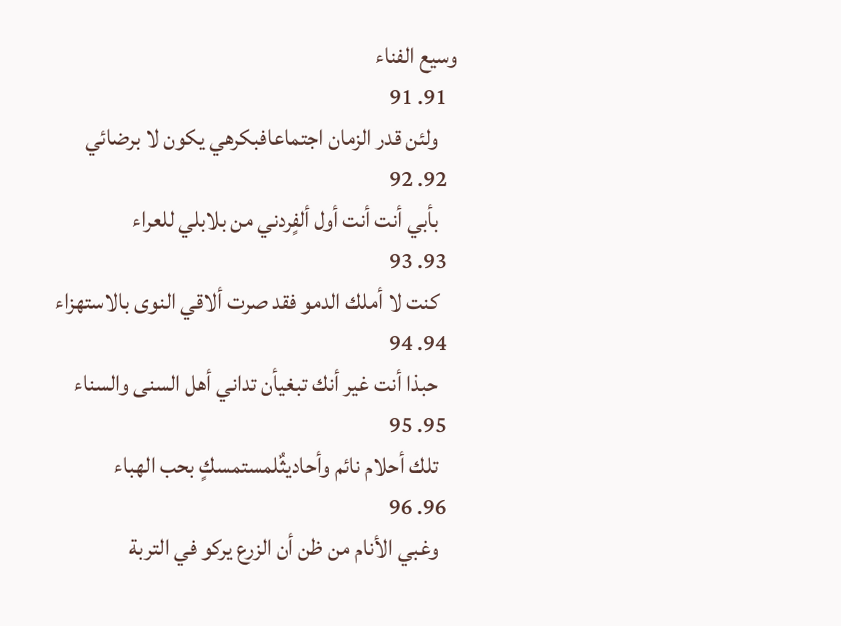وسيع الفناء
  91. 91
    ولئن قدر الزمان اجتماعافبكرهي يكون لا برضائي
  92. 92
    بأبي أنت أنت أول ألفٍردني من بلابلي للعراء
  93. 93
    كنت لا أملك الدمو فقد صرت ألاقي النوى بالاستهزاء
  94. 94
    حبذا أنت غير أنك تبغيأن تداني أهل السنى والسناء
  95. 95
    تلك أحلام نائم وأحاديثٌلمستمسكٍ بحب الهباء
  96. 96
    وغبي الأنام من ظن أن الزرع يركو في التربة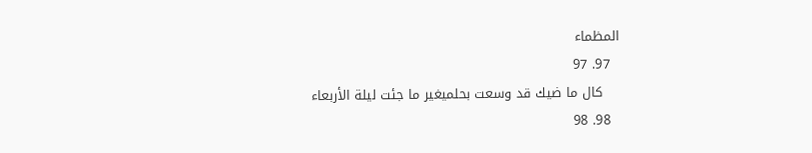المظماء
  97. 97
    كال ما ضيك قد وسعت بحلميغير ما جئت ليلة الأربعاء
  98. 98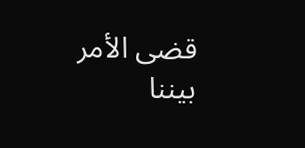قضى الأمر بيننا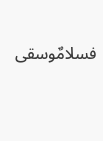فسلامٌوسقى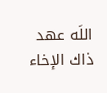اللَه عهد ذاك الإخاء